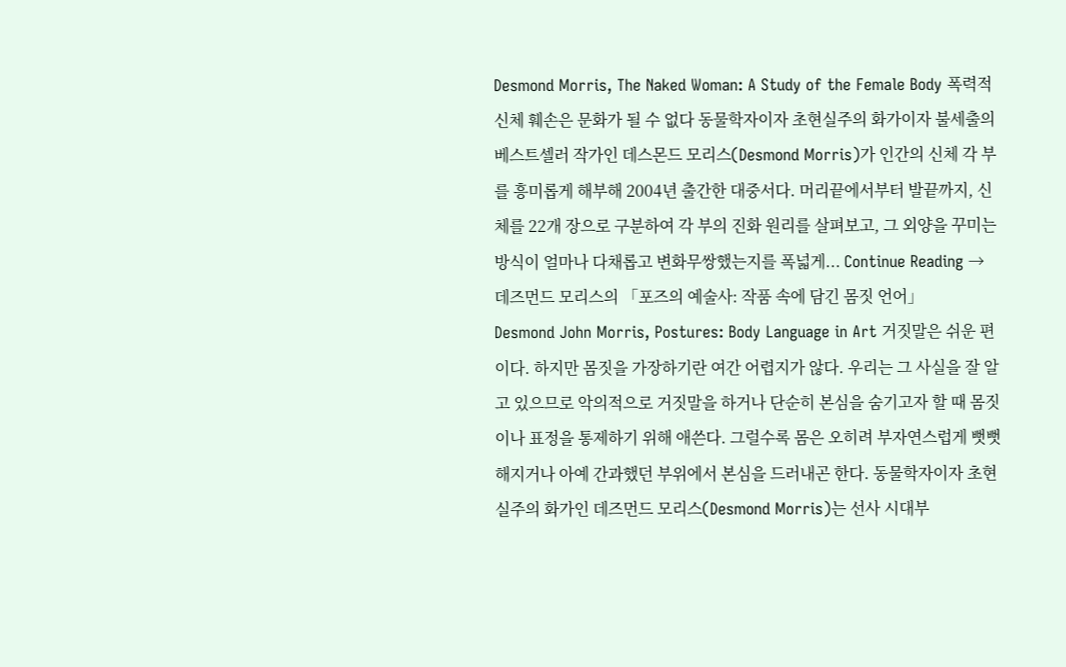Desmond Morris, The Naked Woman: A Study of the Female Body 폭력적 신체 훼손은 문화가 될 수 없다 동물학자이자 초현실주의 화가이자 불세출의 베스트셀러 작가인 데스몬드 모리스(Desmond Morris)가 인간의 신체 각 부를 흥미롭게 해부해 2004년 출간한 대중서다. 머리끝에서부터 발끝까지, 신체를 22개 장으로 구분하여 각 부의 진화 원리를 살펴보고, 그 외양을 꾸미는 방식이 얼마나 다채롭고 변화무쌍했는지를 폭넓게... Continue Reading →
데즈먼드 모리스의 「포즈의 예술사: 작품 속에 담긴 몸짓 언어」
Desmond John Morris, Postures: Body Language in Art 거짓말은 쉬운 편이다. 하지만 몸짓을 가장하기란 여간 어렵지가 않다. 우리는 그 사실을 잘 알고 있으므로 악의적으로 거짓말을 하거나 단순히 본심을 숨기고자 할 때 몸짓이나 표정을 통제하기 위해 애쓴다. 그럴수록 몸은 오히려 부자연스럽게 뻣뻣해지거나 아예 간과했던 부위에서 본심을 드러내곤 한다. 동물학자이자 초현실주의 화가인 데즈먼드 모리스(Desmond Morris)는 선사 시대부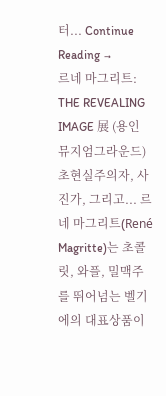터... Continue Reading →
르네 마그리트: THE REVEALING IMAGE 展 (용인 뮤지엄그라운드)
초현실주의자, 사진가, 그리고... 르네 마그리트(René Magritte)는 초콜릿, 와플, 밀맥주를 뛰어넘는 벨기에의 대표상품이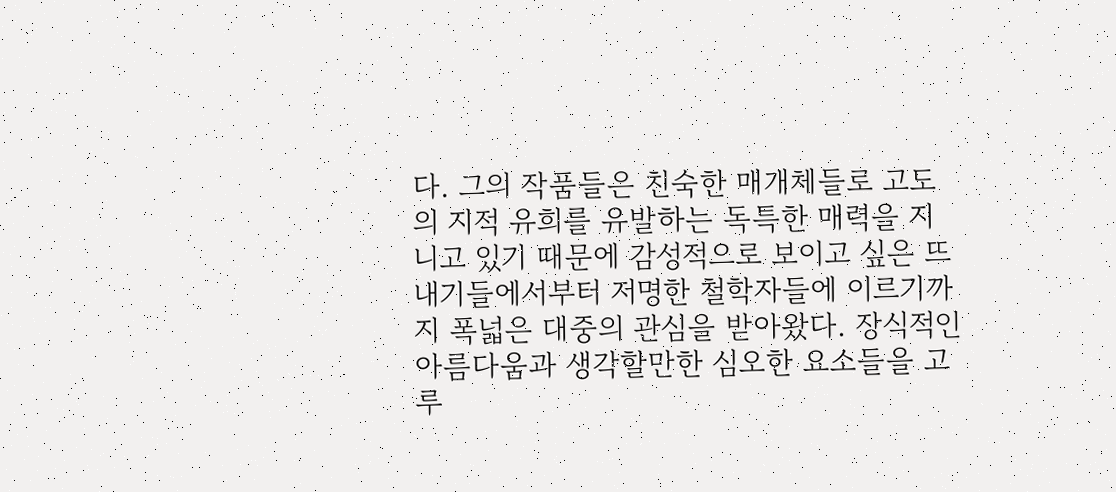다. 그의 작품들은 친숙한 매개체들로 고도의 지적 유희를 유발하는 독특한 매력을 지니고 있기 때문에 감성적으로 보이고 싶은 뜨내기들에서부터 저명한 철학자들에 이르기까지 폭넓은 대중의 관심을 받아왔다. 장식적인 아름다움과 생각할만한 심오한 요소들을 고루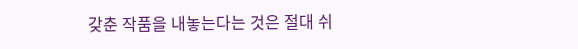갖춘 작품을 내놓는다는 것은 절대 쉬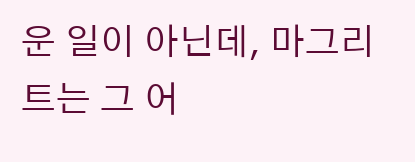운 일이 아닌데, 마그리트는 그 어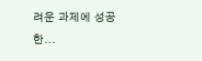려운 과제에 성공한...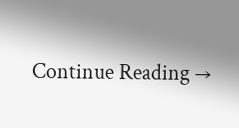Continue Reading →